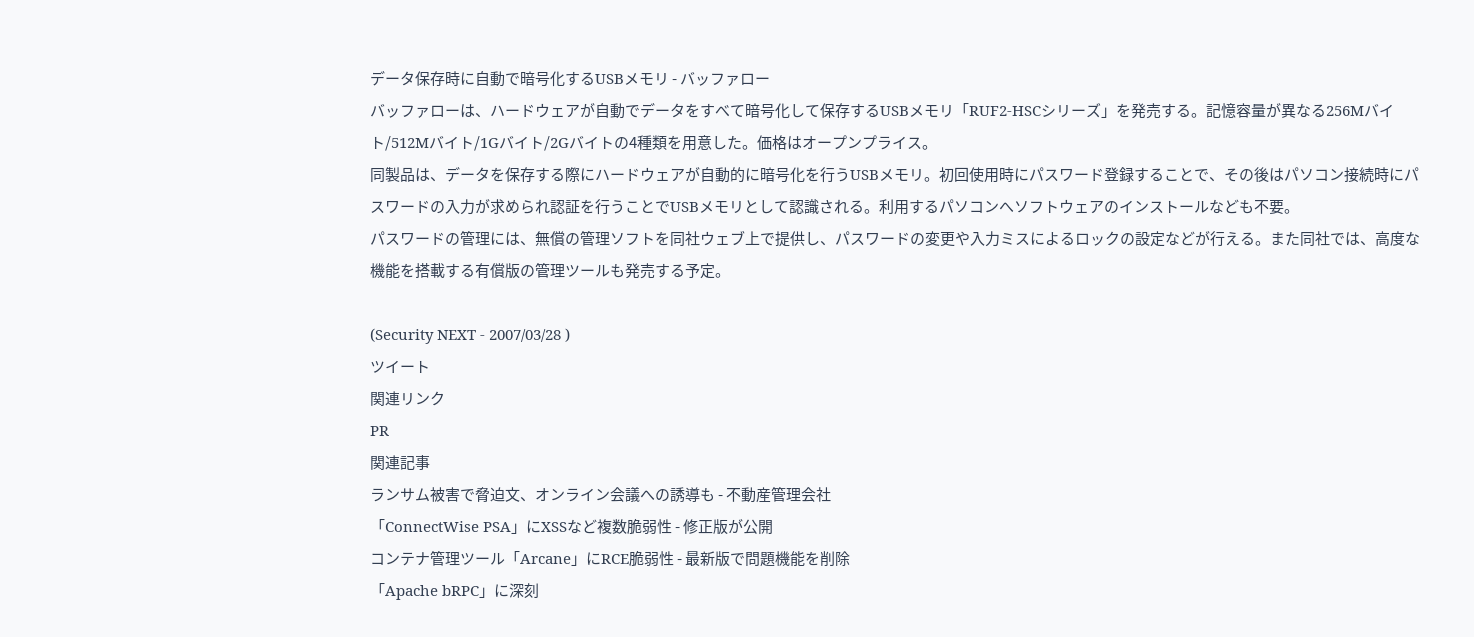データ保存時に自動で暗号化するUSBメモリ - バッファロー
バッファローは、ハードウェアが自動でデータをすべて暗号化して保存するUSBメモリ「RUF2-HSCシリーズ」を発売する。記憶容量が異なる256Mバイト/512Mバイト/1Gバイト/2Gバイトの4種類を用意した。価格はオープンプライス。
同製品は、データを保存する際にハードウェアが自動的に暗号化を行うUSBメモリ。初回使用時にパスワード登録することで、その後はパソコン接続時にパスワードの入力が求められ認証を行うことでUSBメモリとして認識される。利用するパソコンへソフトウェアのインストールなども不要。
パスワードの管理には、無償の管理ソフトを同社ウェブ上で提供し、パスワードの変更や入力ミスによるロックの設定などが行える。また同社では、高度な機能を搭載する有償版の管理ツールも発売する予定。

(Security NEXT - 2007/03/28 )
ツイート
関連リンク
PR
関連記事
ランサム被害で脅迫文、オンライン会議への誘導も - 不動産管理会社
「ConnectWise PSA」にXSSなど複数脆弱性 - 修正版が公開
コンテナ管理ツール「Arcane」にRCE脆弱性 - 最新版で問題機能を削除
「Apache bRPC」に深刻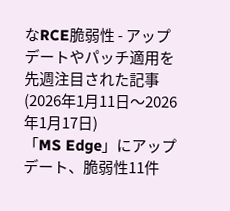なRCE脆弱性 - アップデートやパッチ適用を
先週注目された記事(2026年1月11日〜2026年1月17日)
「MS Edge」にアップデート、脆弱性11件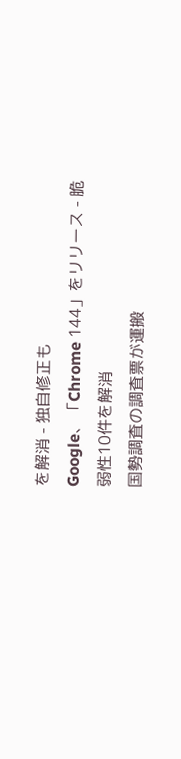を解消 - 独自修正も
Google、「Chrome 144」をリリース - 脆弱性10件を解消
国勢調査の調査票が運搬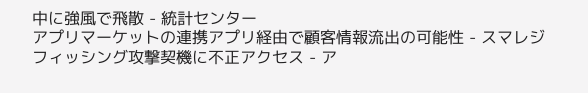中に強風で飛散 - 統計センター
アプリマーケットの連携アプリ経由で顧客情報流出の可能性 - スマレジ
フィッシング攻撃契機に不正アクセス - ア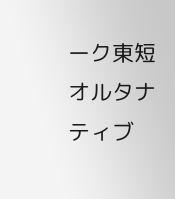ーク東短オルタナティブ